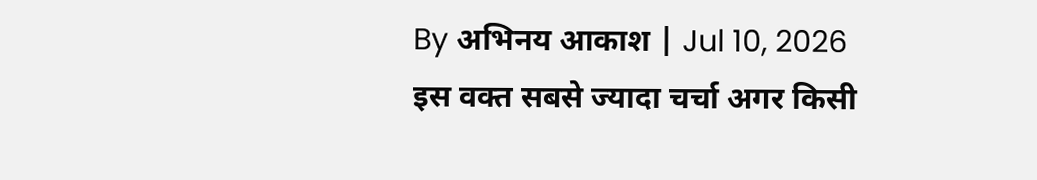By अभिनय आकाश | Jul 10, 2026
इस वक्त सबसे ज्यादा चर्चा अगर किसी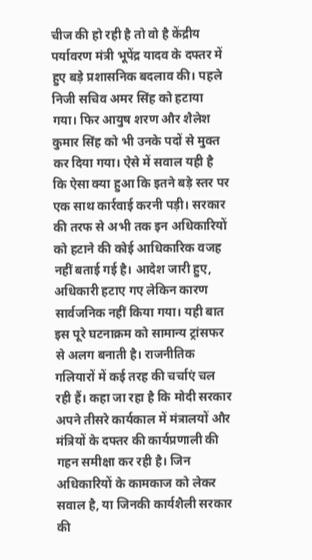चीज की हो रही है तो वो है केंद्रीय पर्यावरण मंत्री भूपेंद्र यादव के दफ्तर में हुए बड़े प्रशासनिक बदलाव की। पहले निजी सचिव अमर सिंह को हटाया गया। फिर आयुष शरण और शैलेश कुमार सिंह को भी उनके पदों से मुक्त कर दिया गया। ऐसे में सवाल यही है कि ऐसा क्या हुआ कि इतने बड़े स्तर पर एक साथ कार्रवाई करनी पड़ी। सरकार की तरफ से अभी तक इन अधिकारियों को हटाने की कोई आधिकारिक वजह नहीं बताई गई है। आदेश जारी हुए, अधिकारी हटाए गए लेकिन कारण सार्वजनिक नहीं किया गया। यही बात इस पूरे घटनाक्रम को सामान्य ट्रांसफर से अलग बनाती है। राजनीतिक गलियारों में कई तरह की चर्चाएं चल रही हैं। कहा जा रहा है कि मोदी सरकार अपने तीसरे कार्यकाल में मंत्रालयों और मंत्रियों के दफ्तर की कार्यप्रणाली की गहन समीक्षा कर रही है। जिन अधिकारियों के कामकाज को लेकर सवाल है, या जिनकी कार्यशैली सरकार की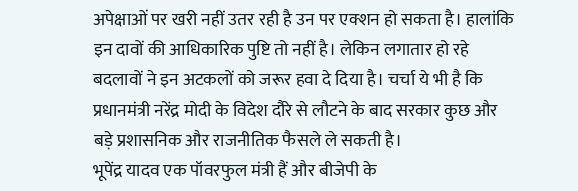अपेक्षाओं पर खरी नहीं उतर रही है उन पर एक्शन हो सकता है। हालांकि इन दावों की आधिकारिक पुष्टि तो नहीं है। लेकिन लगातार हो रहे बदलावों ने इन अटकलों को जरूर हवा दे दिया है। चर्चा ये भी है कि प्रधानमंत्री नरेंद्र मोदी के विदेश दौरे से लौटने के बाद सरकार कुछ और बड़े प्रशासनिक और राजनीतिक फैसले ले सकती है।
भूपेंद्र यादव एक पॉवरफुल मंत्री हैं और बीजेपी के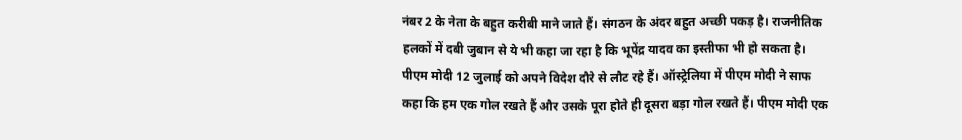नंबर 2 के नेता के बहुत करीबी माने जाते हैं। संगठन के अंदर बहुत अच्छी पकड़ है। राजनीतिक हलकों में दबी जुबान से ये भी कहा जा रहा है कि भूपेंद्र यादव का इस्तीफा भी हो सकता है। पीएम मोदी 12 जुलाई को अपने विदेश दौरे से लौट रहे हैं। ऑस्ट्रेलिया में पीएम मोदी ने साफ कहा कि हम एक गोल रखते हैं और उसके पूरा होते ही दूसरा बड़ा गोल रखते हैं। पीएम मोदी एक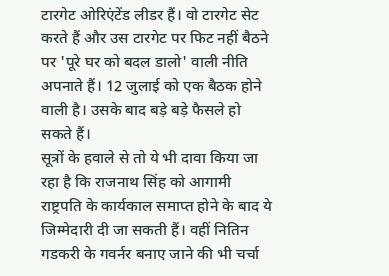टारगेट ओरिएंटेंड लीडर हैं। वो टारगेट सेट करते हैं और उस टारगेट पर फिट नहीं बैठने पर 'पूरे घर को बदल डालो' वाली नीति अपनाते हैं। 12 जुलाई को एक बैठक होने वाली है। उसके बाद बड़े बड़े फैसले हो सकते हैं।
सूत्रों के हवाले से तो ये भी दावा किया जा रहा है कि राजनाथ सिंह को आगामी राष्ट्रपति के कार्यकाल समाप्त होने के बाद ये जिम्मेदारी दी जा सकती हैं। वहीं नितिन गडकरी के गवर्नर बनाए जाने की भी चर्चा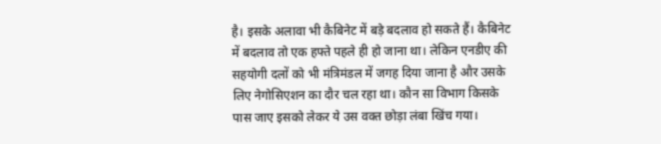है। इसके अलावा भी कैबिनेट में बड़े बदलाव हो सकते हैं। कैबिनेट में बदलाव तो एक हफ्ते पहले ही हो जाना था। लेकिन एनडीए की सहयोगी दलों को भी मंत्रिमंडल में जगह दिया जाना है और उसके लिए नेगोसिएशन का दौर चल रहा था। कौन सा विभाग किसके पास जाए इसको लेकर ये उस वक्त छोड़ा लंबा खिंच गया।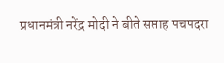प्रधानमंत्री नरेंद्र मोदी ने बीते सप्ताह पचपदरा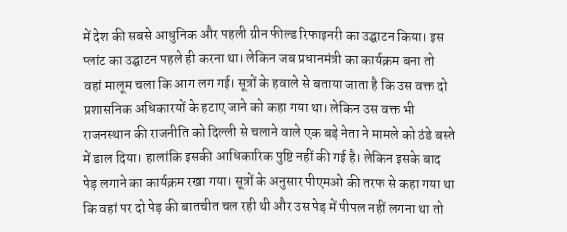में देश की सबसे आधुनिक और पहली ग्रीन फील्ड रिफाइनरी का उद्घाटन किया। इस प्लांट का उद्घाटन पहले ही करना था। लेकिन जब प्रधानमंत्री का कार्यक्रम बना तो वहां मालूम चला कि आग लग गई। सूत्रों के हवाले से बताया जाता है कि उस वक्त दो प्रशासनिक अधिकारयों के हटाए जाने को कहा गया था। लेकिन उस वक्त भी राजनस्थान की राजनीति को दिल्ली से चलाने वाले एक बड़े नेता ने मामले को ठंडे बस्ते में डाल दिया। हालांकि इसकी आधिकारिक पुष्टि नहीं की गई है। लेकिन इसके बाद पेड़ लगाने का कार्यक्रम रखा गया। सूत्रों के अनुसार पीएमओ की तरफ से कहा गया था कि वहां पर दो पेड़ की बातचीत चल रही थी और उस पेड़ में पीपल नहीं लगना था तो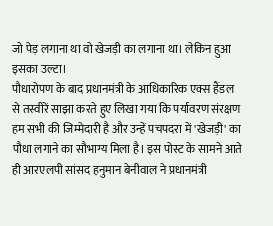जो पेड़ लगाना था वो खेजड़ी का लगाना था। लेकिन हुआ इसका उल्टा।
पौधारोपण के बाद प्रधानमंत्री के आधिकारिक एक्स हैंडल से तस्वीरें साझा करते हुए लिखा गया कि पर्यावरण संरक्षण हम सभी की जिम्मेदारी है और उन्हें पचपदरा में 'खेजड़ी' का पौधा लगाने का सौभाग्य मिला है। इस पोस्ट के सामने आते ही आरएलपी सांसद हनुमान बेनीवाल ने प्रधानमंत्री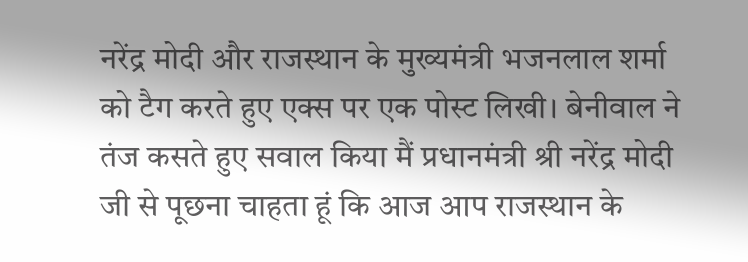नरेंद्र मोदी और राजस्थान के मुख्यमंत्री भजनलाल शर्मा को टैग करते हुए एक्स पर एक पोस्ट लिखी। बेनीवाल ने तंज कसते हुए सवाल किया मैं प्रधानमंत्री श्री नरेंद्र मोदी जी से पूछना चाहता हूं कि आज आप राजस्थान के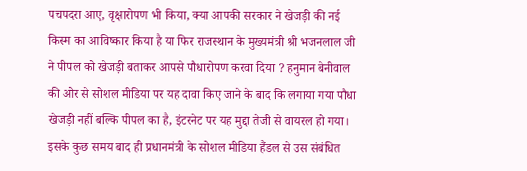पचपदरा आए, वृक्षारोपण भी किया, क्या आपकी सरकार ने खेजड़ी की नई किस्म का आविष्कार किया है या फिर राजस्थान के मुख्यमंत्री श्री भजनलाल जी ने पीपल को खेजड़ी बताकर आपसे पौधारोपण करवा दिया ? हनुमान बेनीवाल की ओर से सोशल मीडिया पर यह दावा किए जाने के बाद कि लगाया गया पौधा खेजड़ी नहीं बल्कि पीपल का है, इंटरनेट पर यह मुद्दा तेजी से वायरल हो गया। इसके कुछ समय बाद ही प्रधानमंत्री के सोशल मीडिया हैंडल से उस संबंधित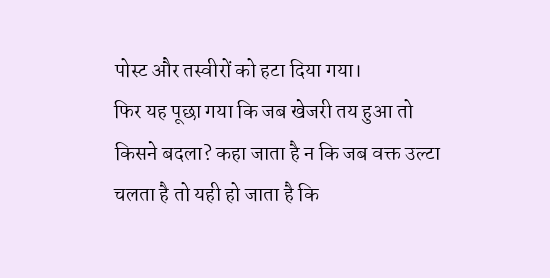पोस्ट और तस्वीरों को हटा दिया गया।
फिर यह पूछा गया कि जब खेजरी तय हुआ तो किसने बदला? कहा जाता है न कि जब वक्त उल्टा चलता है तो यही हो जाता है कि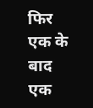फिर एक के बाद एक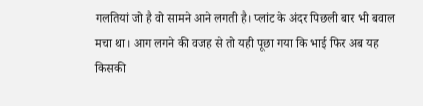गलतियां जो है वो सामने आने लगती है। प्लांट के अंदर पिछली बार भी बवाल मचा था। आग लगने की वजह से तो यही पूछा गया कि भाई फिर अब यह किसकी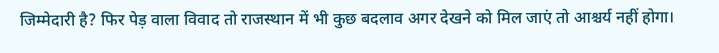जिम्मेदारी है? फिर पेड़ वाला विवाद तो राजस्थान में भी कुछ बदलाव अगर देखने को मिल जाएं तो आश्चर्य नहीं होगा।